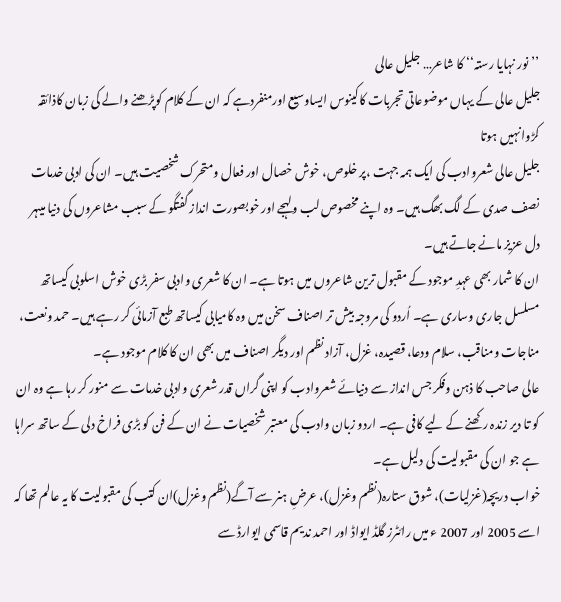’’نور نہایا رستہ‘‘ کا شاعر… جلیل عالی
جلیل عالی کے یہاں موضوعاتی تجربات کاکینوس ایساوسیع اورمنفردہے کہ ان کے کلام کوپڑھنے والے کی زبان کاذائقہ کڑوانہیں ہوتا
جلیل عالی شعروادب کی ایک ہمہ جہت ،پر خلوص، خوش خصال اور فعال ومتحرک شخصیت ہیں۔ ان کی ادبی خدمات نصف صدی کے لگ بھگ ہیں۔ وہ اپنے مخصوص لب ولہجے اور خوبصورت انداز گفتگو کے سبب مشاعروں کی دنیا میںہر دل عزیز مانے جاتے ہیں۔
ان کا شمار بھی عہدِ موجود کے مقبول ترین شاعروں میں ہوتا ہے۔ ان کا شعری وادبی سفر بڑی خوش اسلوبی کیساتھ مسلسل جاری وساری ہے۔ اُردو کی مروجہ بیش تر اصناف سخن میں وہ کامیابی کیساتھ طبع آزمائی کر رہے ہیں۔ حمد ونعت، مناجات ومناقب، سلام ودعا، قصیدہ، غزل، آزاد نظم اور دیگر اصناف میں بھی ان کا کلام موجود ہے۔
عالی صاحب کا ذہن وفکر جس انداز سے دنیائے شعروادب کو اپنی گراں قدر شعری وادبی خدمات سے منور کر رہا ہے وہ ان کو تا دیر زندہ رکھنے کے لیے کافی ہے۔ اردو زبان وادب کی معتبر شخصیات نے ان کے فن کو بڑی فراخ دلی کے ساتھ سراہا ہے جو ان کی مقبولیت کی دلیل ہے۔
خواب دریچہ(غزلیات)، شوق ستارہ(نظم وغزل)، عرضِ ہنر سے آگے(نظم وغزل)ان کتب کی مقبولیت کا یہ عالم تھا کہ اسے 2005 اور 2007 ء میں رائٹرز گلڈ ایواڈ اور احمد ندیم قاسمی ایوارڈ سے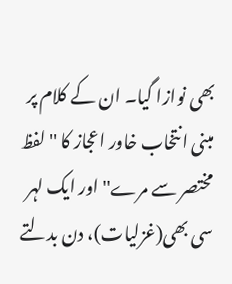بھی نوازا گیا۔ ان کے کلام پر مبنی انتخاب خاور اعجاز کا ''لفظ مختصر سے مرے'' اور ایک لہر سی بھی(غزلیات)، دن بدلتے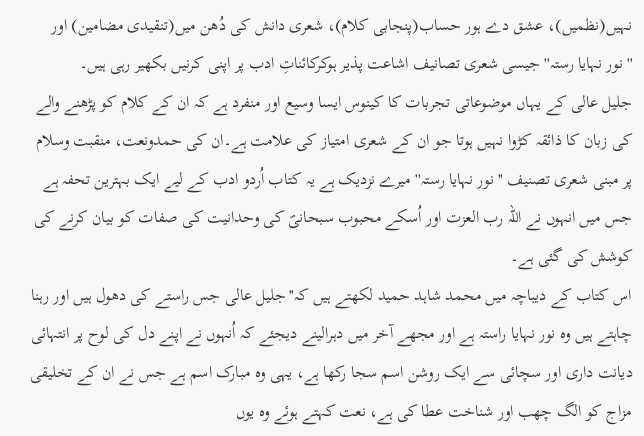نہیں(نظمیں)، عشق دے ہور حساب(پنجابی کلام)، شعری دانش کی دُھن میں(تنقیدی مضامین) اور ''نور نہایا رستہ'' جیسی شعری تصانیف اشاعت پذیر ہوکرکائناتِ ادب پر اپنی کرنیں بکھیر رہی ہیں۔
جلیل عالی کے یہاں موضوعاتی تجربات کا کینوس ایسا وسیع اور منفرد ہے کہ ان کے کلام کو پڑھنے والے کی زبان کا ذائقہ کڑوا نہیں ہوتا جو ان کے شعری امتیاز کی علامت ہے۔ان کی حمدونعت، منقبت وسلام پر مبنی شعری تصنیف ''نور نہایا رستہ'' میرے نزدیک ہے یہ کتاب اُردو ادب کے لیے ایک بہترین تحفہ ہے جس میں انہوں نے اللہ رب العزت اور اُسکے محبوب سبحانیؐ کی وحدانیت کی صفات کو بیان کرنے کی کوشش کی گئی ہے۔
اس کتاب کے دیباچہ میں محمد شاہد حمید لکھتے ہیں کہ''جلیل عالی جس راستے کی دھول ہیں اور رہنا چاہتے ہیں وہ نور نہایا راستہ ہے اور مجھے آخر میں دہرالینے دیجئے کہ اُنہوں نے اپنے دل کی لوح پر انتہائی دیانت داری اور سچائی سے ایک روشن اسم سجا رکھا ہے، یہی وہ مبارک اسم ہے جس نے ان کے تخلیقی مزاج کو الگ چھب اور شناخت عطا کی ہے، نعت کہتے ہوئے وہ یوں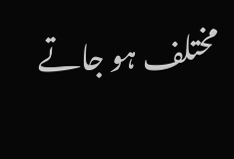مختلف ہو جاتے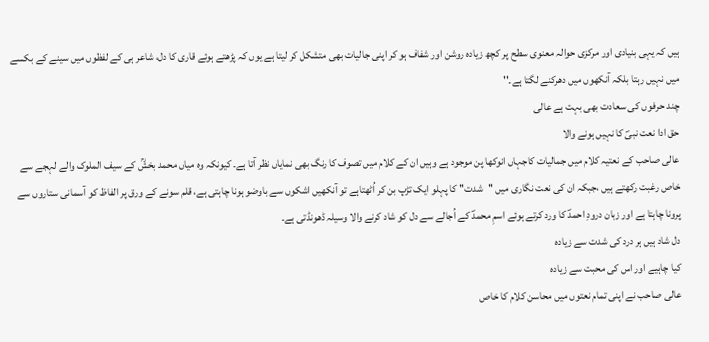ہیں کہ یہی بنیادی اور مرکزی حوالہ معنوی سطح پر کچھ زیادہ روشن اور شفاف ہو کر اپنی جالیات بھی متشکل کر لیتا ہے یوں کہ پڑھتے ہوئے قاری کا دل، شاعر ہی کے لفظوں میں سینے کے بکسے میں نہیں رہتا بلکہ آنکھوں میں دھرکنے لگتا ہے۔''
چند حرفوں کی سعادت بھی بہت ہے عالی
حق ادا نعت نبیؐ کا نہیں ہونے والا
عالی صاحب کے نعتیہ کلام میں جمالیات کاجہاں انوکھا پن موجود ہے وہیں ان کے کلام میں تصوف کا رنگ بھی نمایاں نظر آتا ہے۔ کیونکہ وہ میاں محمد بخشؒ کے سیف الملوک والے لہجے سے خاص رغبت رکھتے ہیں ،جبکہ ان کی نعت نگاری میں ''شدت'' کا پہلو ایک تڑپ بن کر اُٹھتاہے تو آنکھیں اشکوں سے باوضو ہونا چاہتی ہے، قلم سونے کے ورق پر الفاظ کو آسمانی ستاروں سے پرونا چاہتا ہے اور زبان درودِ احمدؐ کا ورد کرتے ہوئے اسمِ محمدؐ کے اُجالے سے دل کو شاد کرنے والا وسیلہ ڈھونڈتی ہے۔
دل شاد ہیں ہر درد کی شدت سے زیادہ
کیا چاہیے اور اس کی محبت سے زیادہ
عالی صاحب نے اپنی تمام نعتوں میں محاسن کلام کا خاص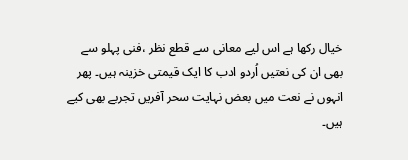خیال رکھا ہے اس لیے معانی سے قطع نظر ،فنی پہلو سے بھی ان کی نعتیں اُردو ادب کا ایک قیمتی خزینہ ہیں۔ پھر انہوں نے نعت میں بعض نہایت سحر آفریں تجربے بھی کیے ہیں۔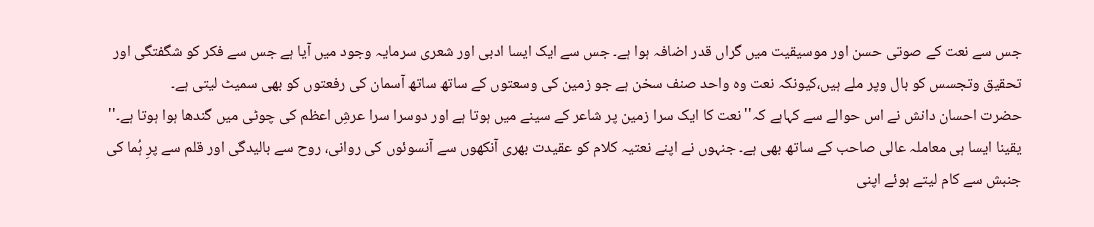جس سے نعت کے صوتی حسن اور موسیقیت میں گراں قدر اضافہ ہوا ہے۔ جس سے ایک ایسا ادبی اور شعری سرمایہ وجود میں آیا ہے جس سے فکر کو شگفتگی اور تحقیق وتجسس کو بال وپر ملے ہیں،کیونکہ نعت وہ واحد صنف سخن ہے جو زمین کی وسعتوں کے ساتھ ساتھ آسمان کی رفعتوں کو بھی سمیٹ لیتی ہے۔
حضرت احسان دانش نے اس حوالے سے کہاہے کہ''نعت کا ایک سرا زمین پر شاعر کے سینے میں ہوتا ہے اور دوسرا سرا عرشِ اعظم کی چوٹی میں گندھا ہوا ہوتا ہے۔'' یقینا ایسا ہی معاملہ عالی صاحب کے ساتھ بھی ہے۔ جنہوں نے اپنے نعتیہ کلام کو عقیدت بھری آنکھوں سے آنسوئوں کی روانی، روح سے بالیدگی اور قلم سے پرِ ہُما کی جنبش سے کام لیتے ہوئے اپنی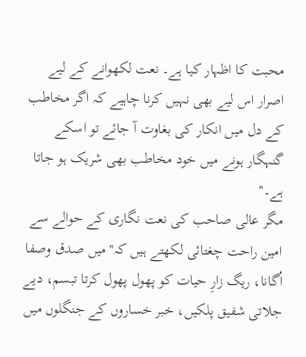محبت کا اظہار کیا ہے۔ نعت لکھوانے کے لیے اصرار اس لیے بھی نہیں کرنا چاہیے کہ اگر مخاطب کے دل میں انکار کی بغاوت آ جائے تو اسکے گنہگار ہونے میں خود مخاطب بھی شریک ہو جاتا ہے۔''
مگر عالی صاحب کی نعت نگاری کے حوالے سے امین راحت چغتائی لکھتے ہیں کہ''میں صدق وصفا اُگانا، ریگ زارِ حیات کو پھول پھول کرتا تبسم، دیے جلاتی شفیق پلکیں، خبر خساروں کے جنگلوں میں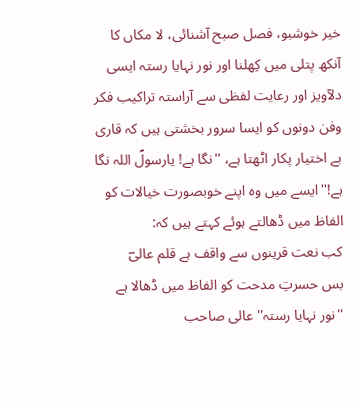خیر خوشبو، فصل صبح آشنائی، لا مکاں کا آنکھ پتلی میں کِھلنا اور نور نہایا رستہ ایسی دلآویز اور رعایت لفظی سے آراستہ تراکیب فکر وفن دونوں کو ایسا سرور بخشتی ہیں کہ قاری بے اختیار پکار اٹھتا ہے، ''نگا ہے! یارسولؐ اللہ نگا ہے!''ایسے میں وہ اپنے خوبصورت خیالات کو الفاظ میں ڈھالتے ہوئے کہتے ہیں کہ:
کب نعت قرینوں سے واقف ہے قلم عالیؔ
بس حسرتِ مدحت کو الفاظ میں ڈھالا ہے
''نور نہایا رستہ'' عالی صاحب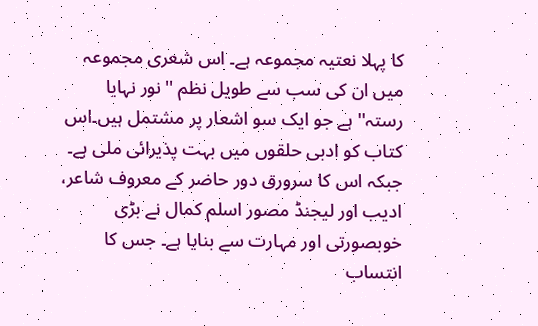کا پہلا نعتیہ مجموعہ ہے۔ اس شعری مجموعہ میں ان کی سب سے طویل نظم ''نور نہایا رستہ'' ہے جو ایک سو اشعار پر مشتمل ہیں۔اس کتاب کو ادبی حلقوں میں بہت پذیرائی ملی ہے۔ جبکہ اس کا سرورق دور حاضر کے معروف شاعر، ادیب اور لیجنڈ مصور اسلم کمال نے بڑی خوبصورتی اور مہارت سے بنایا ہے۔ جس کا انتساب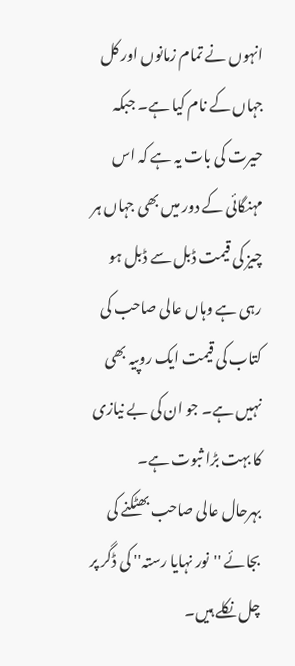انہوں نے تمام زمانوں اور کل جہاں کے نام کیا ہے۔ جبکہ حیرت کی بات یہ ہے کہ اس مہنگائی کے دور میں بھی جہاں ہر چیز کی قیمت ڈبل سے ڈبل ہو رہی ہے وہاں عالی صاحب کی کتاب کی قیمت ایک روپیہ بھی نہیں ہے۔ جو ان کی بے نیازی کا بہت بڑا ثبوت ہے۔
بہرحال عالی صاحب بھٹکنے کی بجائے ''نور نہایا رستہ'' کی ڈگر پر چل نکلے ہیں۔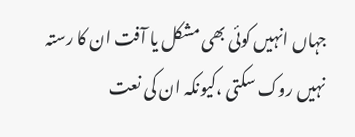جہاں انہیں کوئی بھی مشکل یا آفت ان کا رستہ نہیں روک سکتی ،کیونکہ ان کی نعت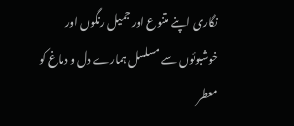نگاری اپنے متنوع اور جمیل رنگوں اور خوشبوئوں سے مسلسل ہمارے دل و دماغ کو معطر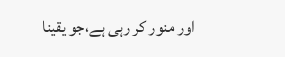اور منور کر رہی ہے،جو یقینا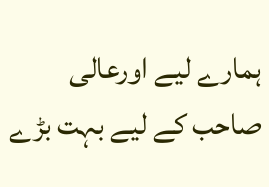ہمارے لیے اورعالی صاحب کے لیے بہت بڑے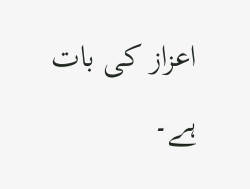اعزاز کی بات ہے۔